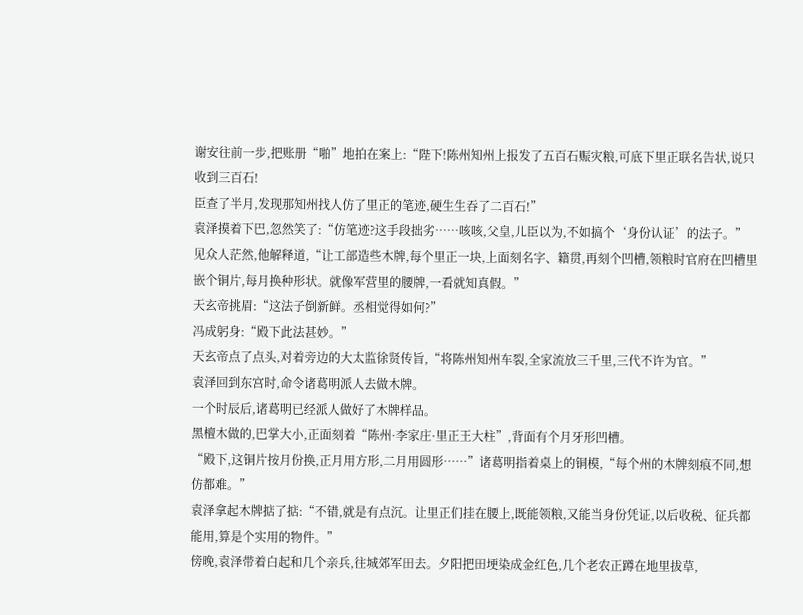谢安往前一步,把账册“啪”地拍在案上:“陛下!陈州知州上报发了五百石赈灾粮,可底下里正联名告状,说只收到三百石!
臣查了半月,发现那知州找人仿了里正的笔迹,硬生生吞了二百石!”
袁泽摸着下巴,忽然笑了:“仿笔迹?这手段拙劣……咳咳,父皇,儿臣以为,不如搞个‘身份认证’的法子。”
见众人茫然,他解释道,“让工部造些木牌,每个里正一块,上面刻名字、籍贯,再刻个凹槽,领粮时官府在凹槽里嵌个铜片,每月换种形状。就像军营里的腰牌,一看就知真假。”
天玄帝挑眉:“这法子倒新鲜。丞相觉得如何?”
冯成躬身:“殿下此法甚妙。”
天玄帝点了点头,对着旁边的大太监徐贤传旨,“将陈州知州车裂,全家流放三千里,三代不许为官。”
袁泽回到东宫时,命令诸葛明派人去做木牌。
一个时辰后,诸葛明已经派人做好了木牌样品。
黑檀木做的,巴掌大小,正面刻着“陈州·李家庄·里正王大柱”,背面有个月牙形凹槽。
“殿下,这铜片按月份换,正月用方形,二月用圆形……”诸葛明指着桌上的铜模,“每个州的木牌刻痕不同,想仿都难。”
袁泽拿起木牌掂了掂:“不错,就是有点沉。让里正们挂在腰上,既能领粮,又能当身份凭证,以后收税、征兵都能用,算是个实用的物件。”
傍晚,袁泽带着白起和几个亲兵,往城郊军田去。夕阳把田埂染成金红色,几个老农正蹲在地里拔草,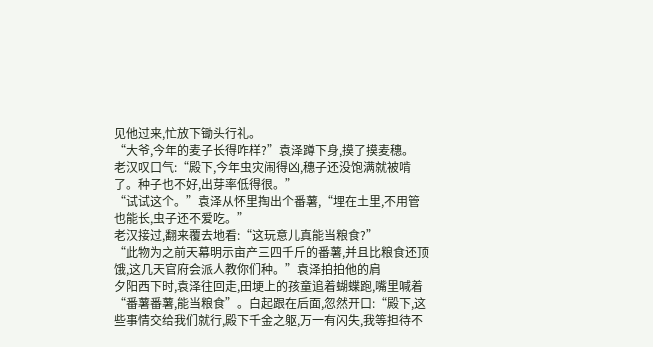见他过来,忙放下锄头行礼。
“大爷,今年的麦子长得咋样?”袁泽蹲下身,摸了摸麦穗。
老汉叹口气:“殿下,今年虫灾闹得凶,穗子还没饱满就被啃了。种子也不好,出芽率低得很。”
“试试这个。”袁泽从怀里掏出个番薯,“埋在土里,不用管也能长,虫子还不爱吃。”
老汉接过,翻来覆去地看:“这玩意儿真能当粮食?”
“此物为之前天幕明示亩产三四千斤的番薯,并且比粮食还顶饿,这几天官府会派人教你们种。”袁泽拍拍他的肩
夕阳西下时,袁泽往回走,田埂上的孩童追着蝴蝶跑,嘴里喊着“番薯番薯,能当粮食”。白起跟在后面,忽然开口:“殿下,这些事情交给我们就行,殿下千金之躯,万一有闪失,我等担待不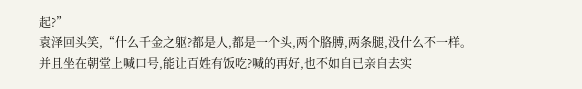起?”
袁泽回头笑,“什么千金之躯?都是人,都是一个头,两个胳膊,两条腿,没什么不一样。
并且坐在朝堂上喊口号,能让百姓有饭吃?喊的再好,也不如自已亲自去实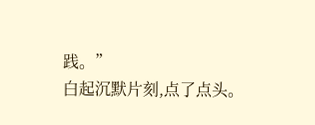践。”
白起沉默片刻,点了点头。